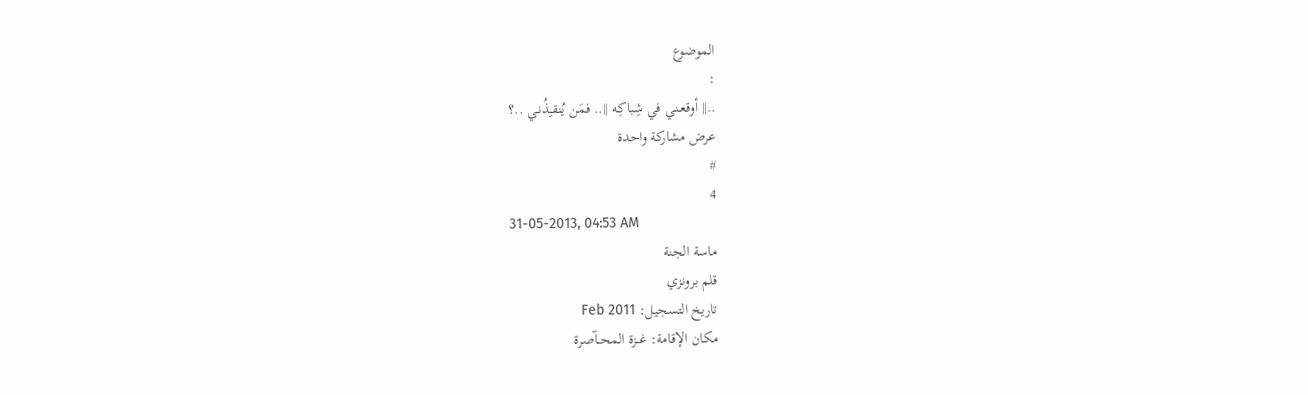الموضوع
:
..|| أوقعـنـي في شِباكِـه ||.. فمَن يُنقـِذُنـي ..؟
عرض مشاركة واحدة
#
4
31-05-2013, 04:53 AM
ماسة الجنة
قلم برونزي
تاريخ التسجيل: Feb 2011
مكان الإقامة: غــزة المحــآصرة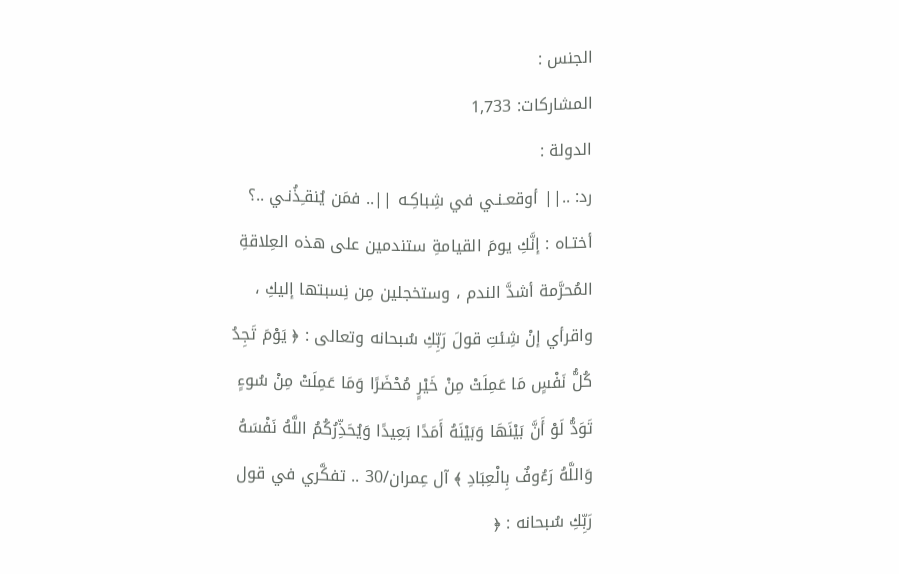الجنس :
المشاركات: 1,733
الدولة :
رد: ..|| أوقعـنـي في شِباكِـه ||.. فمَن يُنقـِذُنـي ..؟
أختـاه : إنَّكِ يومَ القيامةِ ستندمين على هذه العِلاقةِ المُحرَّمة أشدَّ الندم ، وستخجلين مِن نِسبتها إليكِ ، واقرأي إنْ شِئتِ قولَ رَبِّكِ سُبحانه وتعالى : ﴿ يَوْمَ تَجِدُ كُلُّ نَفْسٍ مَا عَمِلَتْ مِنْ خَيْرٍ مُحْضَرًا وَمَا عَمِلَتْ مِنْ سُوءٍ تَوَدُّ لَوْ أَنَّ بَيْنَهَا وَبَيْنَهُ أَمَدًا بَعِيدًا وَيُحَذِّرُكُمُ اللَّهُ نَفْسَهُ وَاللَّهُ رَءُوفٌ بِالْعِبَادِ ﴾ آل عِمران/30 .. تفكَّري في قول رَبِّكِ سُبحانه : ﴿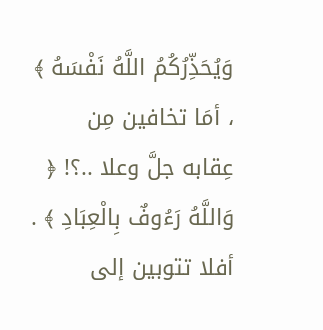وَيُحَذِّرُكُمُ اللَّهُ نَفْسَهُ ﴾ ، أمَا تخافين مِن عِقابه جلَّ وعلا ..؟! ﴿ وَاللَّهُ رَءُوفٌ بِالْعِبَادِ ﴾ . أفلا تتوبين إلى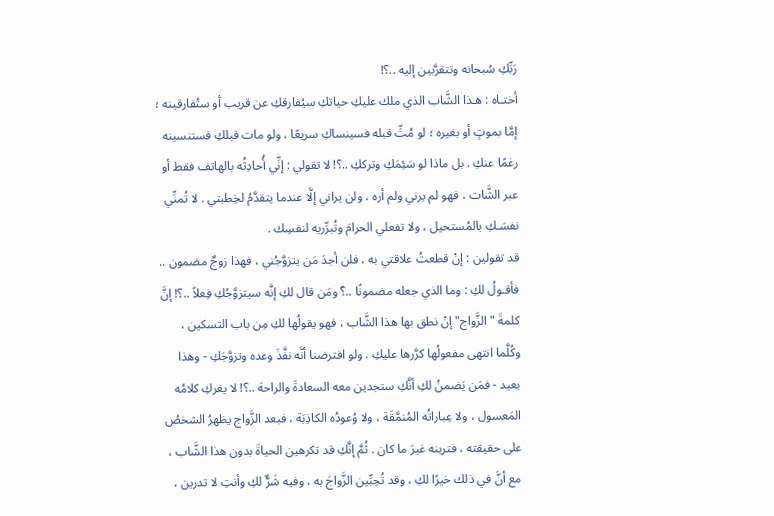رَبِّكِ سُبحانه وتتقرَّبين إليه ..؟!
أختـاه : هـذا الشَّاب الذي ملك عليكِ حياتكِ سيُفارقكِ عن قريب أو ستُفارقينه ؛ إمَّا بموتٍ أو بغيره ؛ لو مُتِّ قبله فسينساكِ سريعًا ، ولو مات قبلكِ فستنسينه رغمًا عنكِ . بل ماذا لو سَئِمَكِ وترككِ ..؟! لا تقولي : إنِّي أُحادِثُه بالهاتف فقط أو عبر الشَّات ، فهو لم يرني ولم أره ، ولن يراني إلَّا عندما يتقدَّمُ لخِطبتي . لا تُمنِّي نفسَـكِ بالمُستحيل ، ولا تفعلي الحرامَ وتُبرِّريه لنفسِك .
قد تقولين : إنْ قطعتُ علاقتي به ، فلن أجدَ مَن يتزوَّجُني ، فهذا زوجٌ مضمون .. فأقـولُ لكِ : وما الذي جعله مضمونًا ..؟ً ومَن قال لكِ إنَّه سيتزوَّجُكِ فِعلاً ..؟! إنَّ كلمةَ "الزَّواج" إنْ نطق بها هذا الشَّاب ، فهو يقولُها لكِ مِن باب التسكين ، وكُلَّما انتهى مفعولُها كرَّرها عليكِ . ولو افترضنا أنَّه نفَّذَ وعده وتزوَّجَكِ - وهذا بعيد - فمَن يَضمنُ لكِ أنَّكِ ستجدين معه السعادةَ والراحة ..؟! لا يغركِ كلامُه المَعسول ، ولا عِباراتُه المُنمَّقَة ، ولا وُعودُه الكاذِبَة ، فبعد الزَّواج يظهرُ الشخصُ على حقيقته ، فترينه غيرَ ما كان . ثُمَّ إنَّكِ قد تكرهين الحياةَ بدون هذا الشَّاب ، مع أنَّ في ذلك خيرًا لكِ ، وقد تُحِبِّين الزَّواجَ به ، وفيه شَرٌّ لكِ وأنتِ لا تدرين ،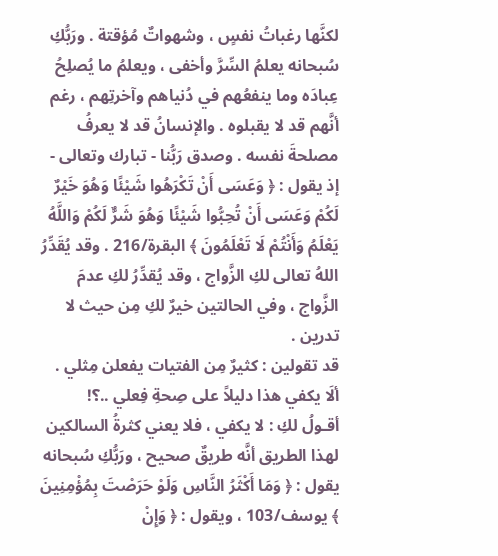لكنَّها رغباتُ نفسٍ ، وشهواتٌ مُؤقتة . ورَبُّكِ سُبحانه يعلمُ السِّرَّ وأخفى ، ويعلمُ ما يُصلِحُ عِبادَه وما ينفعُهم في دُنياهم وآخرتِهم ، رغم أنَّهم قد لا يقبلوه . والإنسانُ قد لا يعرفُ مصلحةَ نفسه . وصدق رَبُّنا - تبارك وتعالى - إذ يقول : ﴿ وَعَسَى أَنْ تَكْرَهُوا شَيْئًا وَهُوَ خَيْرٌ لَكُمْ وَعَسَى أَنْ تُحِبُّوا شَيْئًا وَهُوَ شَرٌّ لَكُمْ وَاللَّهُ يَعْلَمُ وَأَنْتُمْ لَا تَعْلَمُونَ ﴾ البقرة/216 . وقد يُقَدِّرُ اللهُ تعالى لكِ الزَّواج ، وقد يُقدِّرُ لكِ عدمَ الزَّواج ، وفي الحالتين خيرٌ لكِ مِن حيث لا تدرين .
قد تقولين : كثيرٌ مِن الفتيات يفعلن مِثلي . ألَا يكفي هذا دليلاً على صِحةِ فِعلي ..؟!
أقـولُ لكِ : لا يكفي ، فلا يعني كثرةُ السالكين لهذا الطريق أنَّه طريقٌ صحيح ، ورَبُّكِ سُبحانه يقول : ﴿ وَمَا أَكْثَرُ النَّاسِ وَلَوْ حَرَصْتَ بِمُؤْمِنِينَ ﴾ يوسف/103 ، ويقول : ﴿ وَإِنْ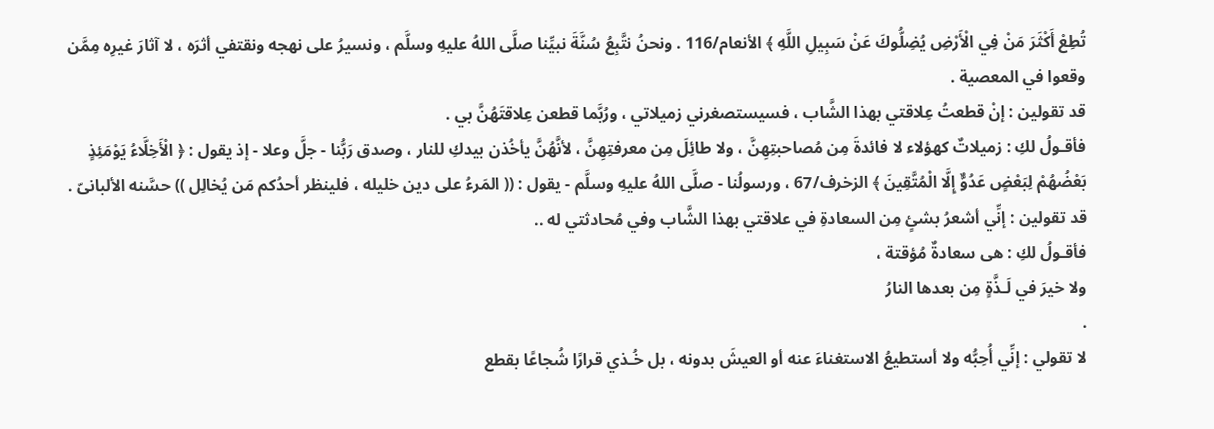تُطِعْ أَكْثَرَ مَنْ فِي الْأَرْضِ يُضِلُّوكَ عَنْ سَبِيلِ اللَّهِ ﴾ الأنعام/116 . ونحنُ نتَّبِعُ سُنَّةَ نبيِّنا صلَّى اللهُ عليهِ وسلَّم ، ونسيرُ على نهجه ونقتفي أثرَه ، لا آثارَ غيرِه مِمَّن وقعوا في المعصية .
قد تقولين : إنْ قطعتُ عِلاقتي بهذا الشَّاب ، فسيستصغرني زميلاتي ، ورُبَّما قطعن عِلاقتَهُنَّ بي .
فأقـولُ لكِ : زميلاتٌ كهؤلاء لا فائدةَ مِن مُصاحبتِهِنَّ ، ولا طائِلَ مِن معرفتِهِنَّ ، لأنَّهُنَّ يأخُذن بيدكِ للنار ، وصدق رَبُّنا - جلَّ وعلا - إذ يقول : ﴿ الْأَخِلَّاءُ يَوْمَئِذٍ بَعْضُهُمْ لِبَعْضٍ عَدُوٌّ إِلَّا الْمُتَّقِينَ ﴾ الزخرف/67 ، ورسولُنا - صلَّى اللهُ عليهِ وسلَّم - يقول : (( المَرءُ على دين خليله ، فلينظر أحدُكم مَن يُخالِل )) حسَّنه الألبانىّ .
قد تقولين : إنِّي أشعرُ بشئٍ مِن السعادةِ في علاقتي بهذا الشَّاب وفي مُحادثتي له ..
فأقـولُ لكِ : هى سعادةٌ مُؤقتة ،
ولا خيرَ في لَـذَّةٍ مِن بعدها النارُ
.
لا تقولي : إنِّي أُحِبُّه ولا أستطيعُ الاستغناءَ عنه أو العيشَ بدونه ، بل خُـذي قرارًا شُجاعًا بقطع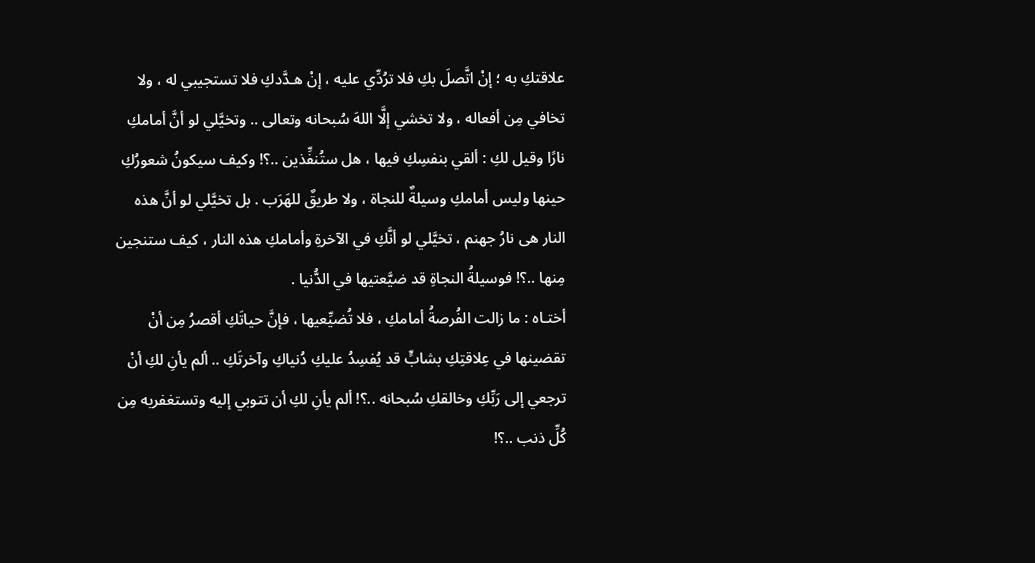علاقتكِ به ؛ إنْ اتَّصلَ بكِ فلا ترُدِّي عليه ، إنْ هـدَّدكِ فلا تستجيبي له ، ولا تخافي مِن أفعاله ، ولا تخشي إلَّا اللهَ سُبحانه وتعالى .. وتخيَّلي لو أنَّ أمامكِ نارًا وقيل لكِ : ألقي بنفسِكِ فيها ، هل ستُنفِّذين ..؟! وكيف سيكونُ شعورُكِ حينها وليس أمامكِ وسيلةٌ للنجاة ، ولا طريقٌ للهَرَب . بل تخيَّلي لو أنَّ هذه النار هى نارُ جهنم ، تخيَّلي لو أنَّكِ في الآخرةِ وأمامكِ هذه النار ، كيف ستنجين مِنها ..؟! فوسيلةُ النجاةِ قد ضيَّعتيها في الدُّنيا .
أختـاه : ما زالت الفُرصةُ أمامكِ ، فلا تُضيِّعيها ، فإنَّ حياتَكِ أقصرُ مِن أنْ تقضينها في عِلاقتِكِ بشابٍّ قد يُفسِدُ عليكِ دُنياكِ وآخرتَكِ .. ألم يأنِ لكِ أنْ ترجعي إلى رَبِّكِ وخالقكِ سُبحانه ..؟! ألم يأنِ لكِ أن تتوبي إليه وتستغفريه مِن كُلِّ ذنب ..؟!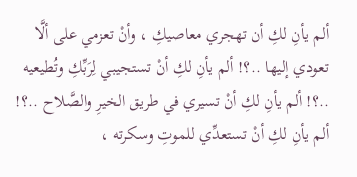ألم يأنِ لكِ أن تهجري معاصيكِ ، وأنْ تعزمي على ألَّا تعودي إليها ..؟! ألم يأنِ لكِ أنْ تستجيبي لِرَبِّكِ وتُطيعيه ..؟! ألم يأنِ لكِ أنْ تسيري في طريق الخيرِ والصَّلاح ..؟! ألم يأنِ لكِ أنْ تستعدِّي للموتِ وسكرته ،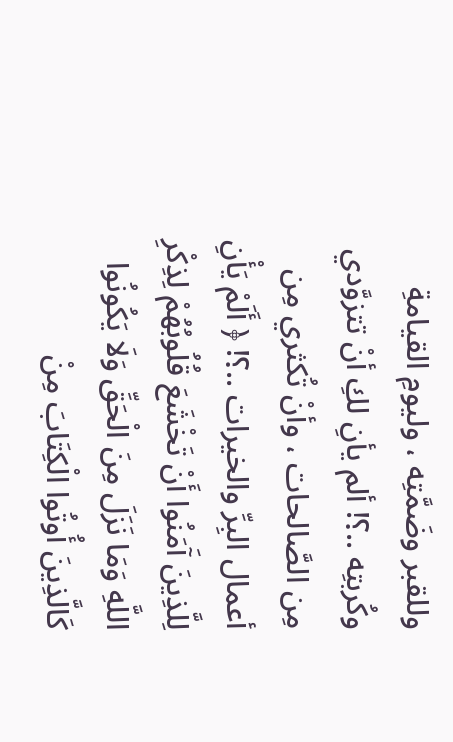وللقبر وضَمَّتِه ، وليومِ القيامةِ وكُربتِه ..؟! ألم يأنِ لكِ أنْ تتزوَّدي مِن الصَّالحات ، وأنْ تُكثري مِن أعمال البِرِّ والخيرات ..؟! ﴿ أَلَمْ يَأْنِ لِلَّذِينَ آَمَنُوا أَنْ تَخْشَعَ قُلُوبُهُمْ لِذِكْرِ اللَّهِ وَمَا نَزَلَ مِنَ الْحَقِّ وَلَا يَكُونُوا كَالَّذِينَ أُوتُوا الْكِتَابَ مِنْ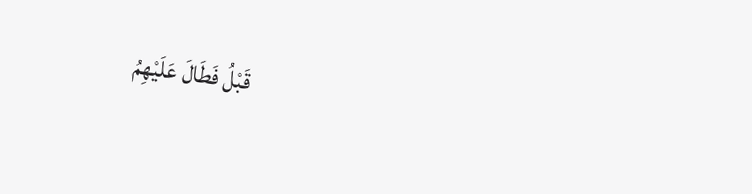قَبْلُ فَطَالَ عَلَيْهِمُ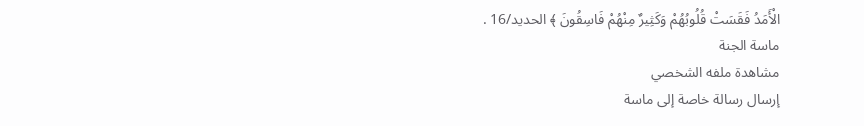الْأَمَدُ فَقَسَتْ قُلُوبُهُمْ وَكَثِيرٌ مِنْهُمْ فَاسِقُونَ ﴾ الحديد/16 .
ماسة الجنة
مشاهدة ملفه الشخصي
إرسال رسالة خاصة إلى ماسة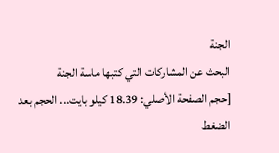الجنة
البحث عن المشاركات التي كتبها ماسة الجنة
[حجم الصفحة الأصلي: 18.39 كيلو بايت... الحجم بعد الضغط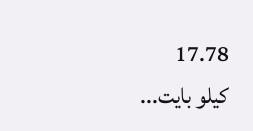17.78
كيلو بايت...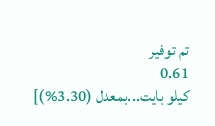تم توفير
0.61
كيلو بايت...بمعدل (3.30%)]